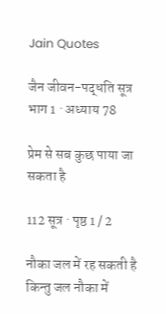Jain Quotes

जैन जीवन-पद्धति सूत्र
भाग 1 · अध्याय 78

प्रेम से सब कुछ पाया जा सकता है

112 सूत्र · पृष्ठ 1 / 2

नौका जल में रह सकती है किन्तु जल नौका में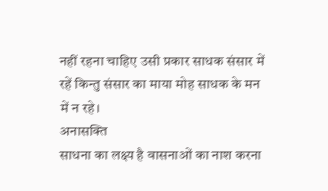नहीं रहना चाहिए उसी प्रकार साधक संसार में रहें किन्तु संसार का माया मोह साधक के मन में न रहे।
अनासक्ति
साधना का लक्ष्य है वासनाओं का नाश करना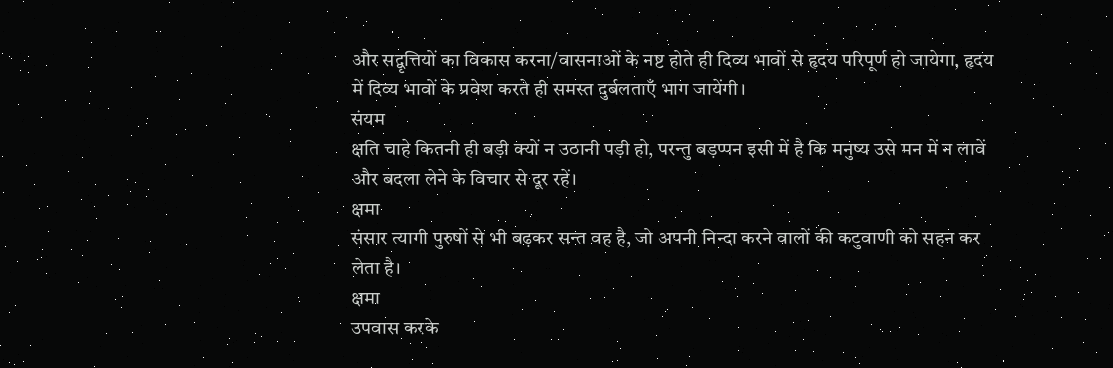और सद्वृत्तियों का विकास करना/वासनाओं के नष्ट होते ही दिव्य भावों से हृदय परिपूर्ण हो जायेगा, हृदय में दिव्य भावों के प्रवेश करते ही समस्त दुर्बलताएँ भाग जायेंगी।
संयम
क्षति चाहे कितनी ही बड़ी क्यों न उठानी पड़ी हो, परन्तु बड़प्पन इसी में है कि मनुष्य उसे मन में न लावें और बदला लेने के विचार से दूर रहें।
क्षमा
संसार त्यागी पुरुषों से भी बढ़कर सन्त वह है, जो अपनी निन्दा करने वालों की कटुवाणी को सहन कर लेता है।
क्षमा
उपवास करके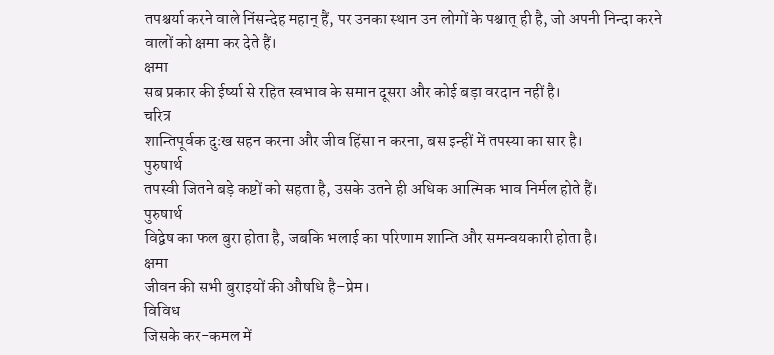तपश्चर्या करने वाले निंसन्देह महान् हैं, पर उनका स्थान उन लोगों के पश्चात् ही है, जो अपनी निन्दा करने वालों को क्षमा कर देते हैं।
क्षमा
सब प्रकार की ईर्ष्या से रहित स्वभाव के समान दूसरा और कोई बड़ा वरदान नहीं है।
चरित्र
शान्तिपूर्वक दुःख सहन करना और जीव हिंसा न करना, बस इन्हीं में तपस्या का सार है।
पुरुषार्थ
तपस्वी जितने बड़े कष्टों को सहता है, उसके उतने ही अधिक आत्मिक भाव निर्मल होते हैं।
पुरुषार्थ
विद्वेष का फल बुरा होता है, जबकि भलाई का परिणाम शान्ति और समन्वयकारी होता है।
क्षमा
जीवन की सभी बुराइयों की औषधि है–प्रेम।
विविध
जिसके कर-कमल में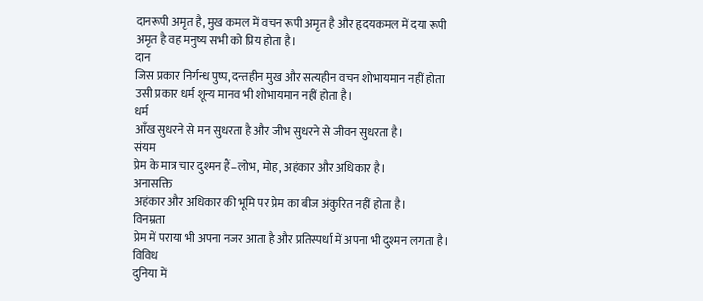दानरूपी अमृत है, मुख कमल में वचन रूपी अमृत है और हृदयकमल में दया रूपी अमृत है वह मनुष्य सभी को प्रिय होता है।
दान
जिस प्रकार निर्गन्ध पुष्प, दन्तहीन मुख और सत्यहीन वचन शोभायमान नहीं होता उसी प्रकार धर्म शून्य मानव भी शोभायमान नहीं होता है।
धर्म
आँख सुधरने से मन सुधरता है और जीभ सुधरने से जीवन सुधरता है।
संयम
प्रेम के मात्र चार दुश्मन हैं–लोभ, मोह, अहंकार और अधिकार है।
अनासक्ति
अहंकार और अधिकार की भूमि पर प्रेम का बीज अंकुरित नहीं होता है।
विनम्रता
प्रेम में पराया भी अपना नजर आता है और प्रतिस्पर्धा में अपना भी दुश्मन लगता है।
विविध
दुनिया में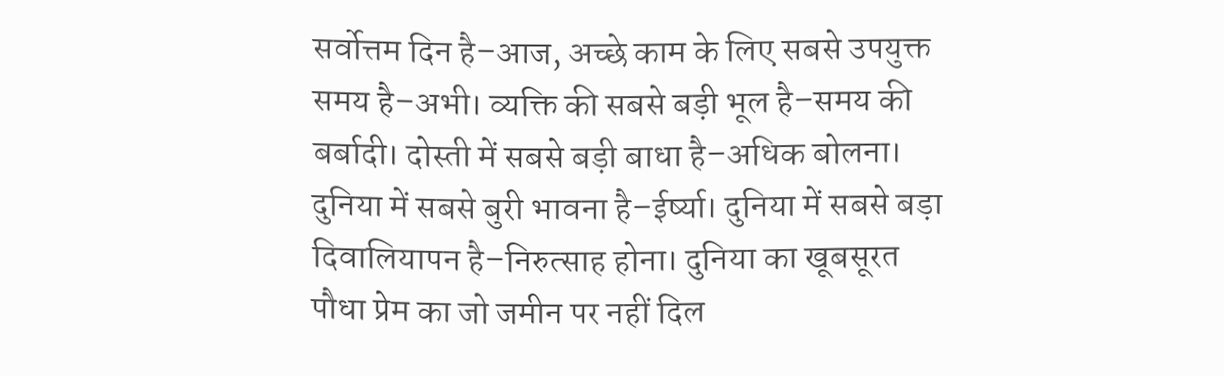सर्वोत्तम दिन है–आज, अच्छे काम के लिए सबसे उपयुक्त समय है–अभी। व्यक्ति की सबसे बड़ी भूल है–समय की बर्बादी। दोस्ती में सबसे बड़ी बाधा है–अधिक बोलना। दुनिया में सबसे बुरी भावना है–ईर्ष्या। दुनिया में सबसे बड़ा दिवालियापन है–निरुत्साह होना। दुनिया का खूबसूरत पौधा प्रेम का जो जमीन पर नहीं दिल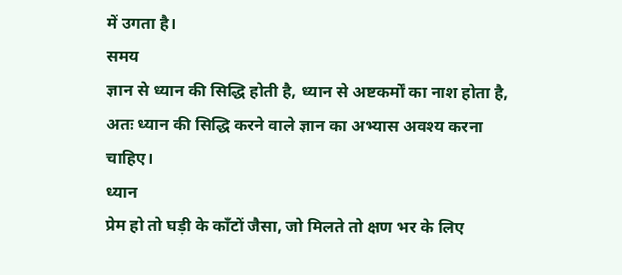में उगता है।
समय
ज्ञान से ध्यान की सिद्धि होती है, ध्यान से अष्टकर्मों का नाश होता है, अतः ध्यान की सिद्धि करने वाले ज्ञान का अभ्यास अवश्य करना चाहिए।
ध्यान
प्रेम हो तो घड़ी के काँटों जैसा, जो मिलते तो क्षण भर के लिए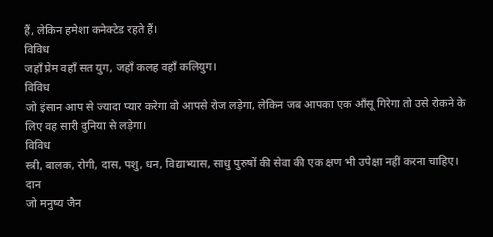हैं, लेकिन हमेशा कनेक्टेड रहते हैं।
विविध
जहाँ प्रेम वहाँ सत युग, जहाँ कलह वहाँ कलियुग।
विविध
जो इंसान आप से ज्यादा प्यार करेगा वो आपसे रोज लड़ेगा, लेकिन जब आपका एक आँसू गिरेगा तो उसे रोकने के लिए वह सारी दुनिया से लड़ेगा।
विविध
स्त्री, बालक, रोगी, दास, पशु, धन, विद्याभ्यास, साधु पुरुषों की सेवा की एक क्षण भी उपेक्षा नहीं करना चाहिए।
दान
जो मनुष्य जैन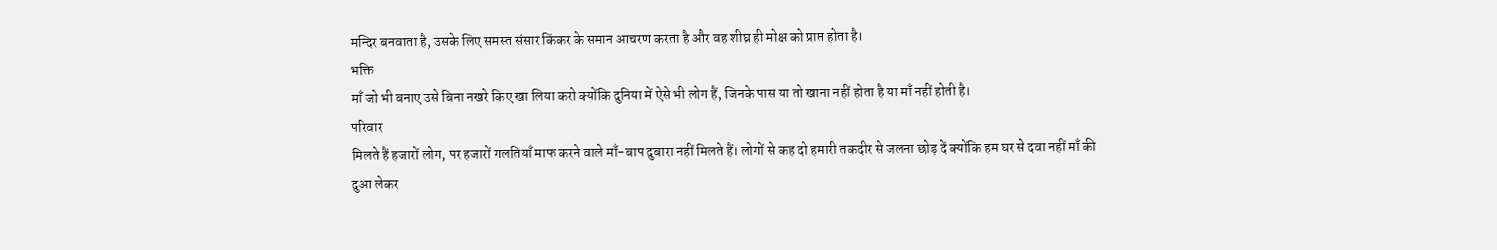मन्दिर बनवाता है, उसके लिए समस्त संसार किंकर के समान आचरण करता है और वह शीघ्र ही मोक्ष को प्राप्त होता है।
भक्ति
माँ जो भी बनाए उसे बिना नखरे किए खा लिया करो क्योंकि दुनिया में ऐसे भी लोग हैं, जिनके पास या तो खाना नहीं होता है या माँ नहीं होती है।
परिवार
मिलते हैं हजारों लोग, पर हजारों गलतियाँ माफ करने वाले माँ-बाप दुबारा नहीं मिलते हैं। लोगों से कह दो हमारी तकदीर से जलना छोड़ दें क्योंकि हम घर से दवा नहीं माँ की दुआ लेकर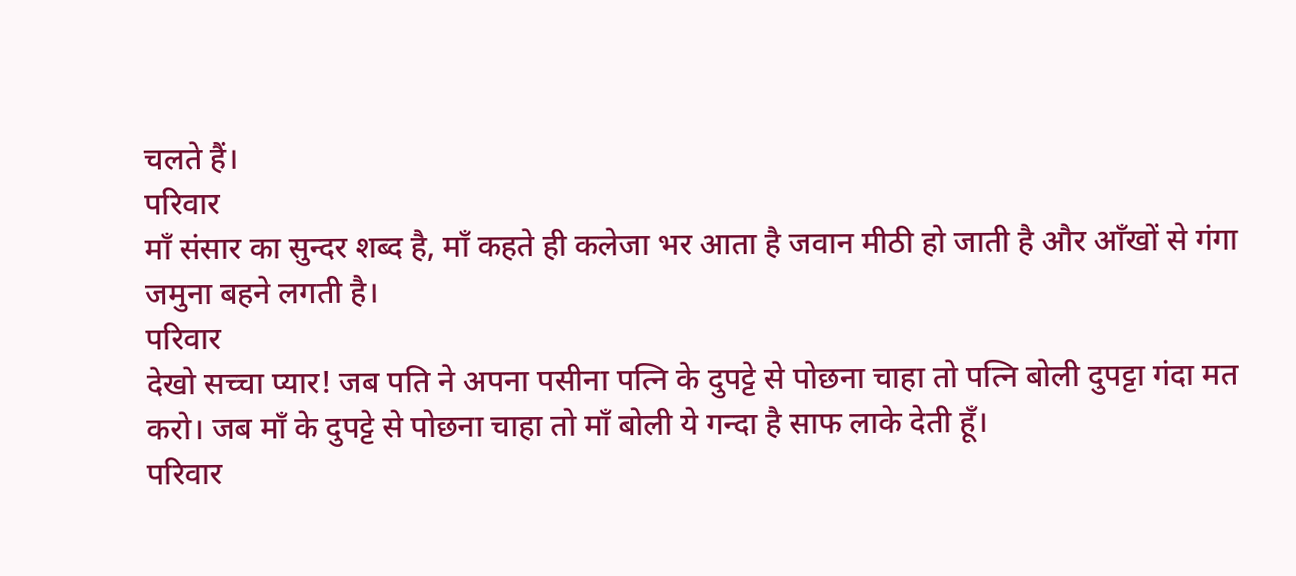चलते हैं।
परिवार
माँ संसार का सुन्दर शब्द है, माँ कहते ही कलेजा भर आता है जवान मीठी हो जाती है और आँखों से गंगा जमुना बहने लगती है।
परिवार
देखो सच्चा प्यार! जब पति ने अपना पसीना पत्नि के दुपट्टे से पोछना चाहा तो पत्नि बोली दुपट्टा गंदा मत करो। जब माँ के दुपट्टे से पोछना चाहा तो माँ बोली ये गन्दा है साफ लाके देती हूँ।
परिवार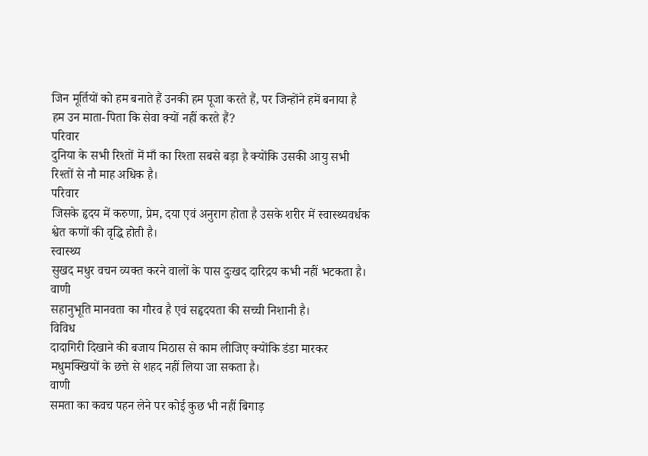जिन मूर्तियों को हम बनाते हैं उनकी हम पूजा करते हैं, पर जिन्होंने हमें बनाया है हम उन माता-पिता कि सेवा क्यों नहीं करते हैं?
परिवार
दुनिया के सभी रिश्तों में माँ का रिश्ता सबसे बड़ा है क्योंकि उसकी आयु सभी रिश्तों से नौ माह अधिक है।
परिवार
जिसके हृदय में करुणा, प्रेम, दया एवं अनुराग होता है उसके शरीर में स्वास्थ्यवर्धक श्वेत कणों की वृद्धि होती है।
स्वास्थ्य
सुखद मधुर वचन व्यक्त करने वालों के पास दुःखद दारिद्रय कभी नहीं भटकता है।
वाणी
सहानुभूति मानवता का गौरव है एवं सहृदयता की सच्ची निशानी है।
विविध
दादागिरी दिखाने की बजाय मिठास से काम लीजिए क्योंकि डंडा मारकर मधुमक्खियों के छत्ते से शहद नहीं लिया जा सकता है।
वाणी
समता का कवच पहन लेने पर कोई कुछ भी नहीं बिगाड़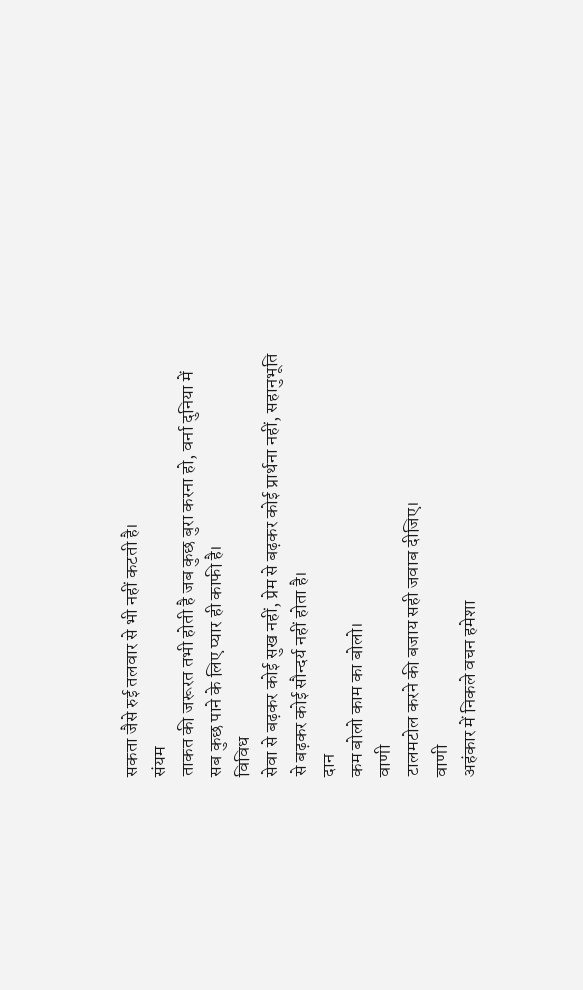सकता जैसे रुई तलवार से भी नहीं कटती है।
संयम
ताकत की जरूरत तभी होती है जब कुछ बुरा करना हो, वर्ना दुनिया में सब कुछ पाने के लिए प्यार ही काफी है।
विविध
सेवा से बढ़कर कोई सुख नहीं, प्रेम से बढ़कर कोई प्रार्थना नहीं, सहानुभूति से बढ़कर कोई सौन्दर्य नहीं होता है।
दान
कम बोलो काम का बोलो।
वाणी
टालमटोल करने की बजाय सही जवाब दीजिए।
वाणी
अहंकार में निकले वचन हमेशा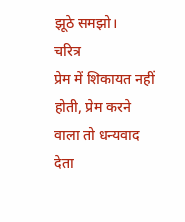झूठे समझो।
चरित्र
प्रेम में शिकायत नहीं होती, प्रेम करने वाला तो धन्यवाद देता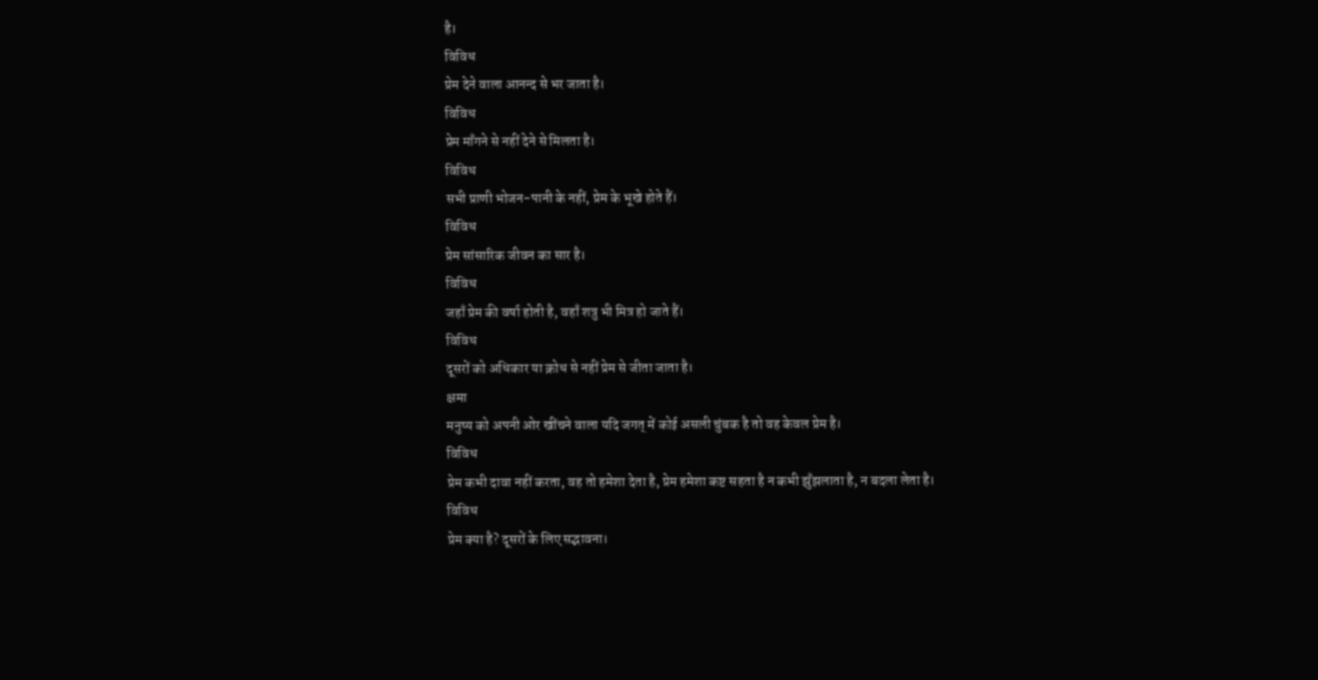है।
विविध
प्रेम देने वाला आनन्द से भर जाता है।
विविध
प्रेम माँगने से नहीं देने से मिलता है।
विविध
सभी प्राणी भोजन-पानी के नहीं, प्रेम के भूखे होते हैं।
विविध
प्रेम सांसारिक जीवन का सार है।
विविध
जहाँ प्रेम की वर्षा होती है, वहाँ शत्रु भी मित्र हो जाते हैं।
विविध
दूसरों को अधिकार या क्रोध से नहीं प्रेम से जीता जाता है।
क्षमा
मनुष्य को अपनी ओर खींचने वाला यदि जगत् में कोई असली चुंबक है तो वह केवल प्रेम है।
विविध
प्रेम कभी दावा नहीं करता, वह तो हमेशा देता है, प्रेम हमेशा कष्ट सहता है न कभी झुँझलाता है, न बदला लेता है।
विविध
प्रेम क्या है? दूसरों के लिए सद्भावना।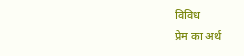विविध
प्रेम का अर्थ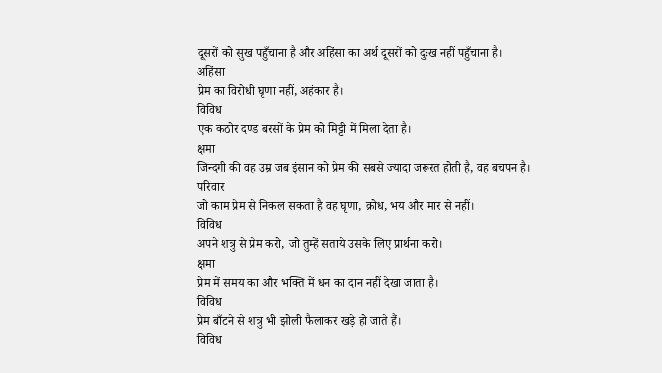दूसरों को सुख पहुँचाना है और अहिंसा का अर्थ दूसरों को दुःख नहीं पहुँचाना है।
अहिंसा
प्रेम का विरोधी घृणा नहीं, अहंकार है।
विविध
एक कठोर दण्ड बरसों के प्रेम को मिट्टी में मिला देता है।
क्षमा
जिन्दगी की वह उम्र जब इंसान को प्रेम की सबसे ज्यादा जरूरत होती है, वह बचपन है।
परिवार
जो काम प्रेम से निकल सकता है वह घृणा, क्रोध, भय और मार से नहीं।
विविध
अपने शत्रु से प्रेम करो, जो तुम्हें सताये उसके लिए प्रार्थना करो।
क्षमा
प्रेम में समय का और भक्ति में धन का दान नहीं देखा जाता है।
विविध
प्रेम बाँटने से शत्रु भी झोली फैलाकर खड़े हो जाते हैं।
विविध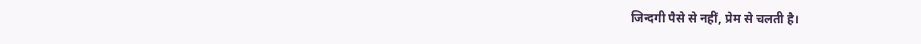जिन्दगी पैसे से नहीं, प्रेम से चलती है।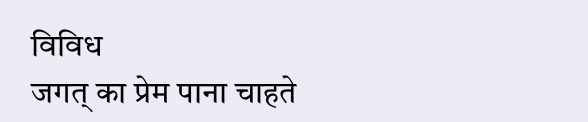विविध
जगत् का प्रेम पाना चाहते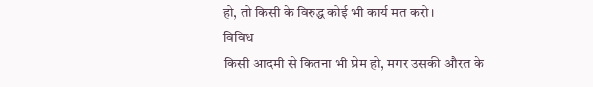हो, तो किसी के विरुद्ध कोई भी कार्य मत करो।
विविध
किसी आदमी से कितना भी प्रेम हो, मगर उसकी औरत के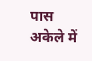पास अकेले में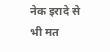नेक इरादे से भी मत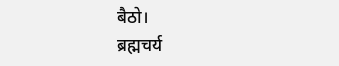बैठो।
ब्रह्मचर्य